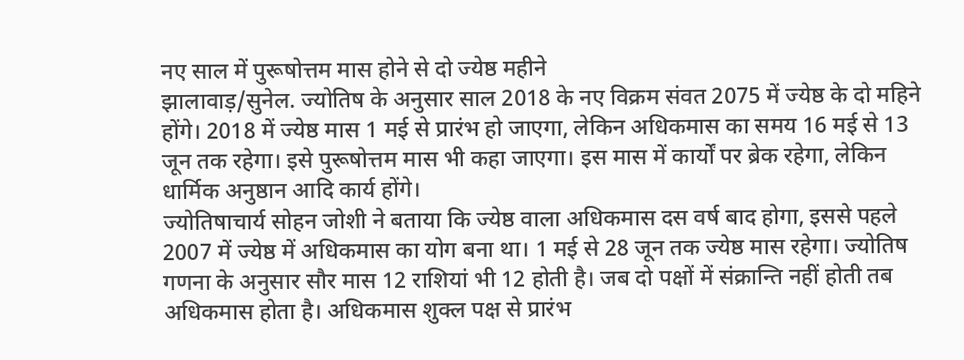नए साल में पुरूषोत्तम मास होने से दो ज्येष्ठ महीने
झालावाड़/सुनेल. ज्योतिष के अनुसार साल 2018 के नए विक्रम संवत 2075 में ज्येष्ठ के दो महिने होंगे। 2018 में ज्येष्ठ मास 1 मई से प्रारंभ हो जाएगा, लेकिन अधिकमास का समय 16 मई से 13 जून तक रहेगा। इसे पुरूषोत्तम मास भी कहा जाएगा। इस मास में कार्यों पर ब्रेक रहेगा, लेकिन धार्मिक अनुष्ठान आदि कार्य होंगे।
ज्योतिषाचार्य सोहन जोशी ने बताया कि ज्येष्ठ वाला अधिकमास दस वर्ष बाद होगा, इससे पहले 2007 में ज्येष्ठ में अधिकमास का योग बना था। 1 मई से 28 जून तक ज्येष्ठ मास रहेगा। ज्योतिष गणना के अनुसार सौर मास 12 राशियां भी 12 होती है। जब दो पक्षों में संक्रान्ति नहीं होती तब अधिकमास होता है। अधिकमास शुक्ल पक्ष से प्रारंभ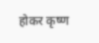होकर कृष्ण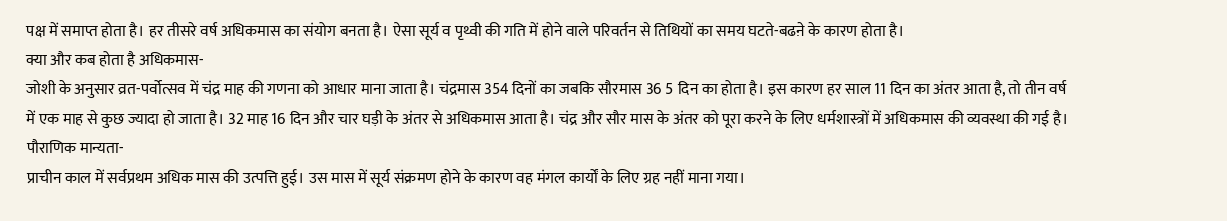पक्ष में समाप्त होता है। हर तीसरे वर्ष अधिकमास का संयोग बनता है। ऐसा सूर्य व पृथ्वी की गति में होने वाले परिवर्तन से तिथियों का समय घटते-बढऩे के कारण होता है।
क्या और कब होता है अधिकमास-
जोशी के अनुसार व्रत-पर्वोत्सव में चंद्र माह की गणना को आधार माना जाता है। चंद्रमास 354 दिनों का जबकि सौरमास 36 5 दिन का होता है। इस कारण हर साल 11 दिन का अंतर आता है, तो तीन वर्ष में एक माह से कुछ ज्यादा हो जाता है। 32 माह 16 दिन और चार घड़ी के अंतर से अधिकमास आता है। चंद्र और सौर मास के अंतर को पूरा करने के लिए धर्मशास्त्रों में अधिकमास की व्यवस्था की गई है।
पौराणिक मान्यता-
प्राचीन काल में सर्वप्रथम अधिक मास की उत्पत्ति हुई। उस मास में सूर्य संक्रमण होने के कारण वह मंगल कार्यों के लिए ग्रह नहीं माना गया।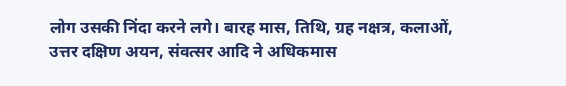लोग उसकी निंदा करने लगे। बारह मास, तिथि, ग्रह नक्षत्र, कलाओं, उत्तर दक्षिण अयन, संवत्सर आदि ने अधिकमास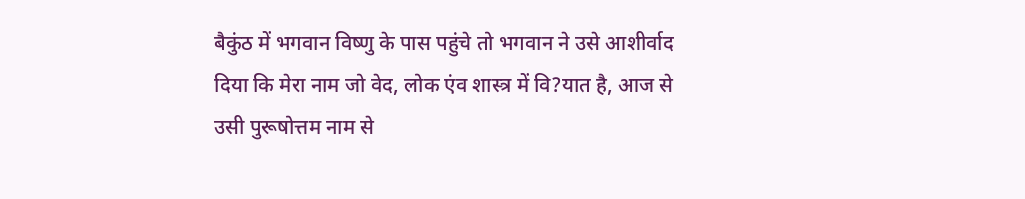बैकुंठ में भगवान विष्णु के पास पहुंचे तो भगवान ने उसे आशीर्वाद दिया कि मेरा नाम जो वेद, लोक एंव शास्त्र में वि?यात है, आज से उसी पुरूषोत्तम नाम से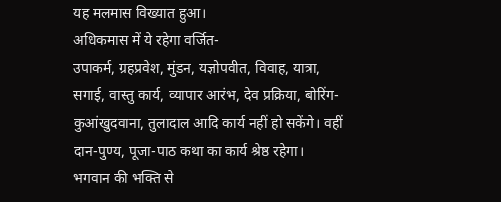यह मलमास विख्यात हुआ।
अधिकमास में ये रहेगा वर्जित-
उपाकर्म, ग्रहप्रवेश, मुंडन, यज्ञोपवीत, विवाह, यात्रा, सगाई, वास्तु कार्य, व्यापार आरंभ, देव प्रक्रिया, बोरिंग-कुआंखुदवाना, तुलादाल आदि कार्य नहीं हो सकेंगे। वहीं दान-पुण्य, पूजा-पाठ कथा का कार्य श्रेष्ठ रहेगा।
भगवान की भक्ति से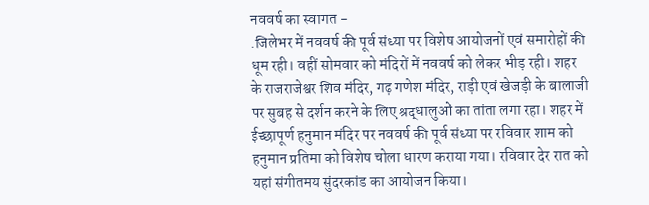नववर्ष का स्वागत -
.जिलेभर में नववर्ष की पूर्व संध्या पर विशेष आयोजनों एवं समारोहों की धूम रही। वहीं सोमवार को मंदिरों में नववर्ष को लेकर भीड़ रही। शहर के राजराजेश्वर शिव मंदिर, गढ़ गणेश मंदिर, राड़ी एवं खेजड़ी के बालाजी पर सुबह से दर्शन करने के लिए श्रद्धालुओं का तांता लगा रहा। शहर में ईच्छापूर्ण हनुमान मंदिर पर नववर्ष की पूर्व संध्या पर रविवार शाम को हनुमान प्रतिमा को विशेष चोला धारण कराया गया। रविवार देर रात को यहां संगीतमय सुंदरकांड का आयोजन किया।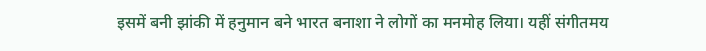इसमें बनी झांकी में हनुमान बने भारत बनाशा ने लोगों का मनमोह लिया। यहीं संगीतमय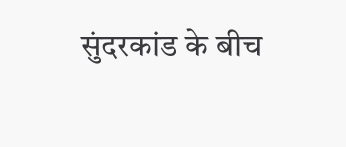सुंदरकांड के बीच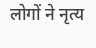लोगों ने नृत्य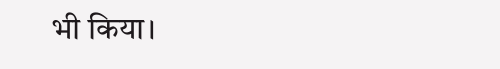भी किया।